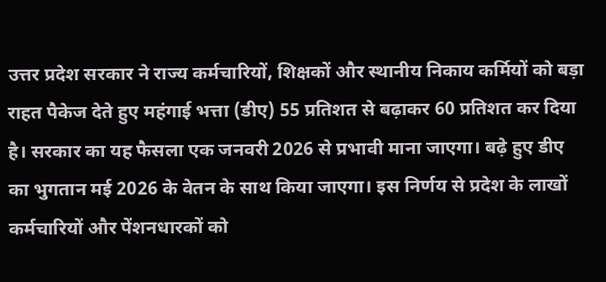उत्तर प्रदेश सरकार ने राज्य कर्मचारियों, शिक्षकों और स्थानीय निकाय कर्मियों को बड़ा राहत पैकेज देते हुए महंगाई भत्ता (डीए) 55 प्रतिशत से बढ़ाकर 60 प्रतिशत कर दिया है। सरकार का यह फैसला एक जनवरी 2026 से प्रभावी माना जाएगा। बढ़े हुए डीए का भुगतान मई 2026 के वेतन के साथ किया जाएगा। इस निर्णय से प्रदेश के लाखों कर्मचारियों और पेंशनधारकों को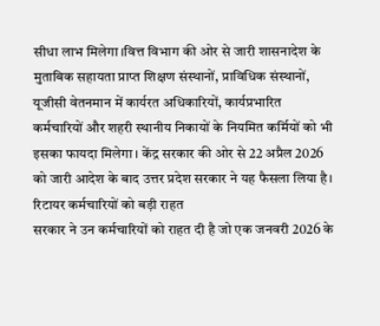सीधा लाभ मिलेगा।वित्त विभाग की ओर से जारी शासनादेश के मुताबिक सहायता प्राप्त शिक्षण संस्थानों, प्राविधिक संस्थानों, यूजीसी वेतनमान में कार्यरत अधिकारियों, कार्यप्रभारित कर्मचारियों और शहरी स्थानीय निकायों के नियमित कर्मियों को भी इसका फायदा मिलेगा। केंद्र सरकार की ओर से 22 अप्रैल 2026 को जारी आदेश के बाद उत्तर प्रदेश सरकार ने यह फैसला लिया है।
रिटायर कर्मचारियों को बड़ी राहत
सरकार ने उन कर्मचारियों को राहत दी है जो एक जनवरी 2026 के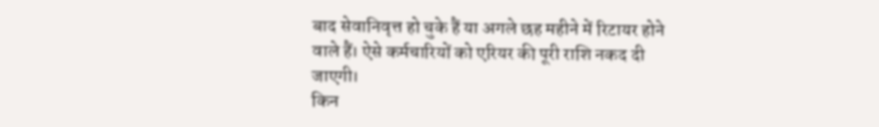बाद सेवानिवृत्त हो चुके हैं या अगले छह महीने में रिटायर होने वाले हैं। ऐसे कर्मचारियों को एरियर की पूरी राशि नकद दी जाएगी।
किन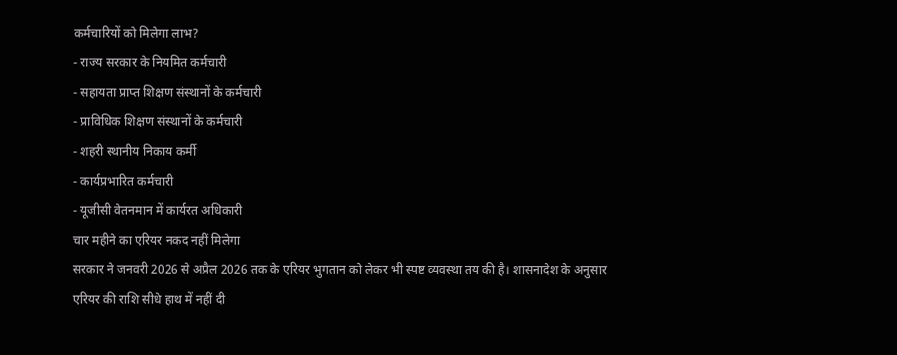कर्मचारियों को मिलेगा लाभ?
- राज्य सरकार के नियमित कर्मचारी
- सहायता प्राप्त शिक्षण संस्थानों के कर्मचारी
- प्राविधिक शिक्षण संस्थानों के कर्मचारी
- शहरी स्थानीय निकाय कर्मी
- कार्यप्रभारित कर्मचारी
- यूजीसी वेतनमान में कार्यरत अधिकारी
चार महीने का एरियर नकद नहीं मिलेगा
सरकार ने जनवरी 2026 से अप्रैल 2026 तक के एरियर भुगतान को लेकर भी स्पष्ट व्यवस्था तय की है। शासनादेश के अनुसार एरियर की राशि सीधे हाथ में नहीं दी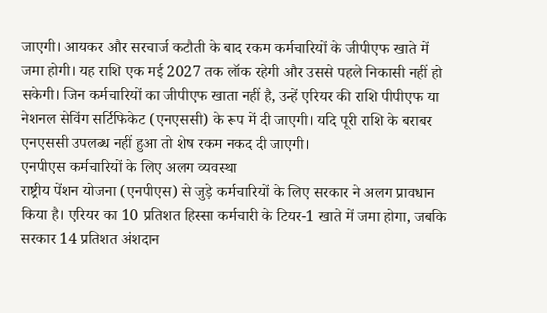जाएगी। आयकर और सरचार्ज कटौती के बाद रकम कर्मचारियों के जीपीएफ खाते में जमा होगी। यह राशि एक मई 2027 तक लॉक रहेगी और उससे पहले निकासी नहीं हो सकेगी। जिन कर्मचारियों का जीपीएफ खाता नहीं है, उन्हें एरियर की राशि पीपीएफ या नेशनल सेविंग सर्टिफिकेट (एनएससी) के रूप में दी जाएगी। यदि पूरी राशि के बराबर एनएससी उपलब्ध नहीं हुआ तो शेष रकम नकद दी जाएगी।
एनपीएस कर्मचारियों के लिए अलग व्यवस्था
राष्ट्रीय पेंशन योजना (एनपीएस) से जुड़े कर्मचारियों के लिए सरकार ने अलग प्रावधान किया है। एरियर का 10 प्रतिशत हिस्सा कर्मचारी के टियर-1 खाते में जमा होगा, जबकि सरकार 14 प्रतिशत अंशदान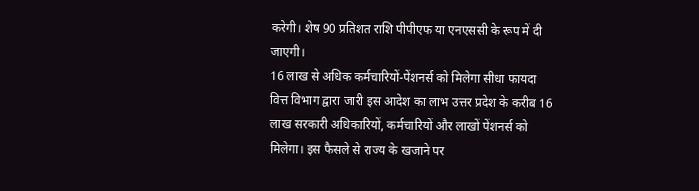करेगी। शेष 90 प्रतिशत राशि पीपीएफ या एनएससी के रूप में दी जाएगी।
16 लाख से अधिक कर्मचारियों-पेंशनर्स को मिलेगा सीधा फायदा
वित्त विभाग द्वारा जारी इस आदेश का लाभ उत्तर प्रदेश के करीब 16 लाख सरकारी अधिकारियों, कर्मचारियों और लाखों पेंशनर्स को मिलेगा। इस फैसले से राज्य के खजाने पर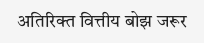अतिरिक्त वित्तीय बोझ जरूर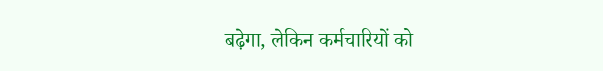बढ़ेगा, लेकिन कर्मचारियों को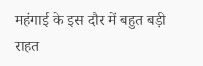महंगाई के इस दौर में बहुत बड़ी राहत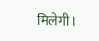मिलेगी।